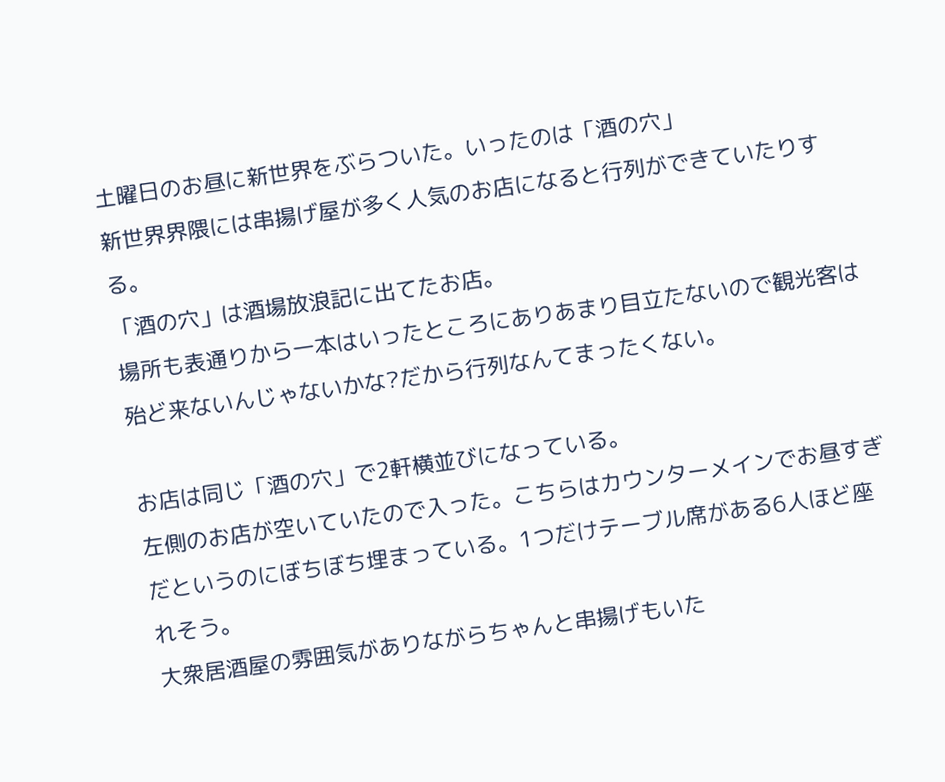土曜日のお昼に新世界をぶらついた。いったのは「酒の穴」
新世界界隈には串揚げ屋が多く人気のお店になると行列ができていたりする。
「酒の穴」は酒場放浪記に出てたお店。
場所も表通りから一本はいったところにありあまり目立たないので観光客は殆ど来ないんじゃないかな?だから行列なんてまったくない。

お店は同じ「酒の穴」で2軒横並びになっている。
左側のお店が空いていたので入った。こちらはカウンターメインでお昼すぎだというのにぼちぼち埋まっている。1つだけテーブル席がある6人ほど座れそう。
大衆居酒屋の雰囲気がありながらちゃんと串揚げもいた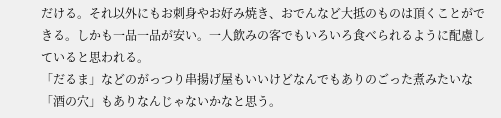だける。それ以外にもお刺身やお好み焼き、おでんなど大抵のものは頂くことができる。しかも一品一品が安い。一人飲みの客でもいろいろ食べられるように配慮していると思われる。
「だるま」などのがっつり串揚げ屋もいいけどなんでもありのごった煮みたいな「酒の穴」もありなんじゃないかなと思う。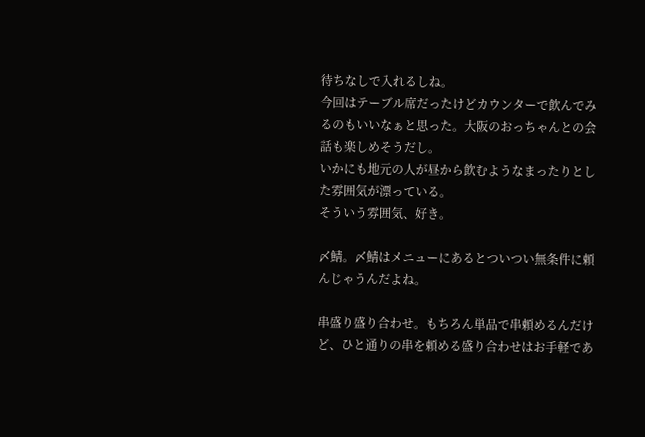待ちなしで入れるしね。
今回はテーブル席だったけどカウンターで飲んでみるのもいいなぁと思った。大阪のおっちゃんとの会話も楽しめそうだし。
いかにも地元の人が昼から飲むようなまったりとした雰囲気が漂っている。
そういう雰囲気、好き。

〆鯖。〆鯖はメニューにあるとついつい無条件に頼んじゃうんだよね。

串盛り盛り合わせ。もちろん単品で串頼めるんだけど、ひと通りの串を頼める盛り合わせはお手軽であ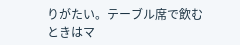りがたい。テーブル席で飲むときはマ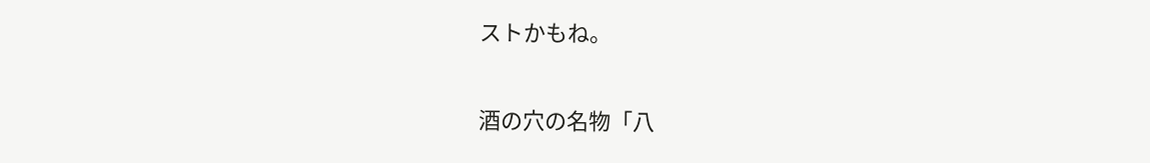ストかもね。

酒の穴の名物「八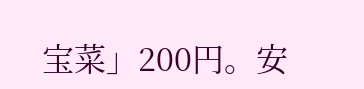宝菜」200円。安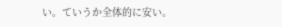い。ていうか全体的に安い。